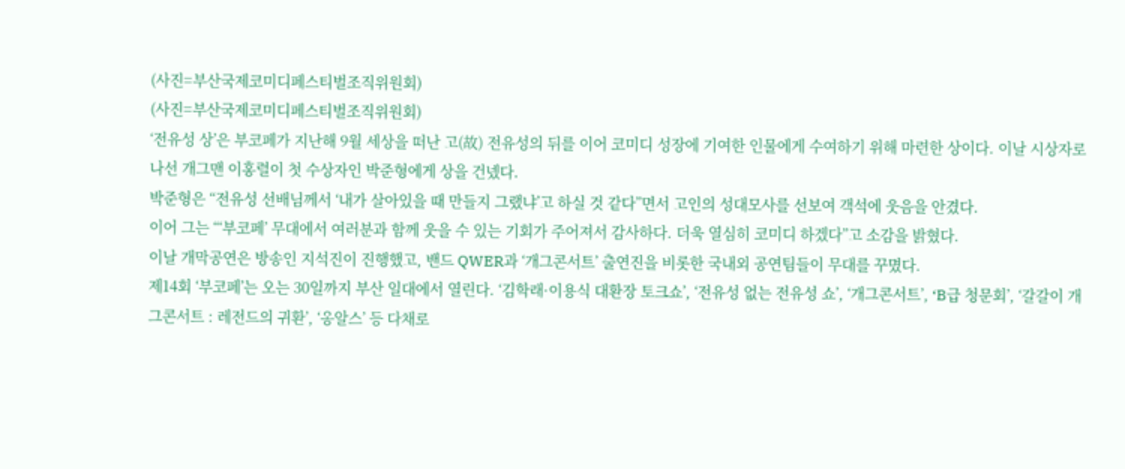(사진=부산국제코미디페스티벌조직위원회)
(사진=부산국제코미디페스티벌조직위원회)
‘전유성 상’은 부코페가 지난해 9월 세상을 떠난 고(故) 전유성의 뒤를 이어 코미디 성장에 기여한 인물에게 수여하기 위해 마련한 상이다. 이날 시상자로 나선 개그맨 이홍렬이 첫 수상자인 박준형에게 상을 건넸다.
박준형은 “전유성 선배님께서 ‘내가 살아있을 때 만들지 그랬냐’고 하실 것 같다”면서 고인의 성대모사를 선보여 객석에 웃음을 안겼다.
이어 그는 “‘부코페’ 무대에서 여러분과 함께 웃을 수 있는 기회가 주어져서 감사하다. 더욱 열심히 코미디 하겠다”고 소감을 밝혔다.
이날 개막공연은 방송인 지석진이 진행했고, 밴드 QWER과 ‘개그콘서트’ 출연진을 비롯한 국내외 공연팀들이 무대를 꾸몄다.
제14회 ‘부코페’는 오는 30일까지 부산 일대에서 열린다. ‘김학래·이용식 대환장 토크쇼’, ‘전유성 없는 전유성 쇼’, ‘개그콘서트’, ‘B급 청문회’, ‘갈갈이 개그콘서트 : 레전드의 귀환’, ‘옹알스’ 등 다채로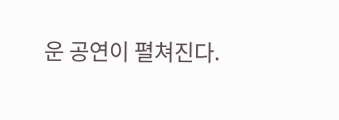운 공연이 펼쳐진다.